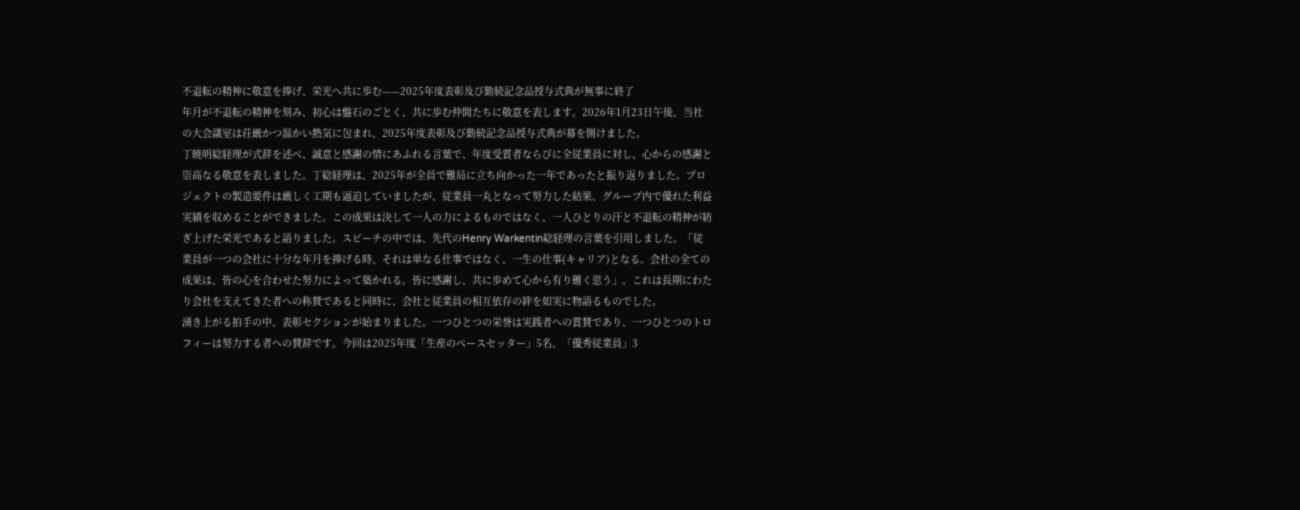不退転の精神に敬意を捧げ、栄光へ共に歩む——2025年度表彰及び勤続記念品授与式典が無事に終了
年月が不退転の精神を刻み、初心は盤石のごとく、共に歩む仲間たちに敬意を表します。2026年1月23日午後、当社の大会議室は荘厳かつ温かい熱気に包まれ、2025年度表彰及び勤続記念品授与式典が幕を開けました。
丁暁明総経理が式辞を述べ、誠意と感謝の情にあふれる言葉で、年度受賞者ならびに全従業員に対し、心からの感謝と崇高なる敬意を表しました。丁総経理は、2025年が全員で難局に立ち向かった一年であったと振り返りました。プロジェクトの製造要件は厳しく工期も逼迫していましたが、従業員一丸となって努力した結果、グループ内で優れた利益実績を収めることができました。この成果は決して一人の力によるものではなく、一人ひとりの汗と不退転の精神が紡ぎ上げた栄光であると語りました。スピーチの中では、先代のHenry Warkentin総経理の言葉を引用しました。「従業員が一つの会社に十分な年月を捧げる時、それは単なる仕事ではなく、一生の仕事(キャリア)となる。会社の全ての成果は、皆の心を合わせた努力によって築かれる。皆に感謝し、共に歩めて心から有り難く思う」。これは長期にわたり会社を支えてきた者への称賛であると同時に、会社と従業員の相互依存の絆を如実に物語るものでした。
湧き上がる拍手の中、表彰セクションが始まりました。一つひとつの栄誉は実践者への賞賛であり、一つひとつのトロフィーは努力する者への賛辞です。今回は2025年度「生産のペースセッター」5名、「優秀従業員」3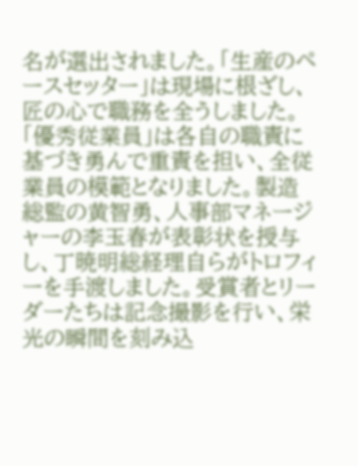名が選出されました。「生産のペースセッター」は現場に根ざし、匠の心で職務を全うしました。「優秀従業員」は各自の職責に基づき勇んで重責を担い、全従業員の模範となりました。製造総監の黄智勇、人事部マネージャーの李玉春が表彰状を授与し、丁暁明総経理自らがトロフィーを手渡しました。受賞者とリーダーたちは記念撮影を行い、栄光の瞬間を刻み込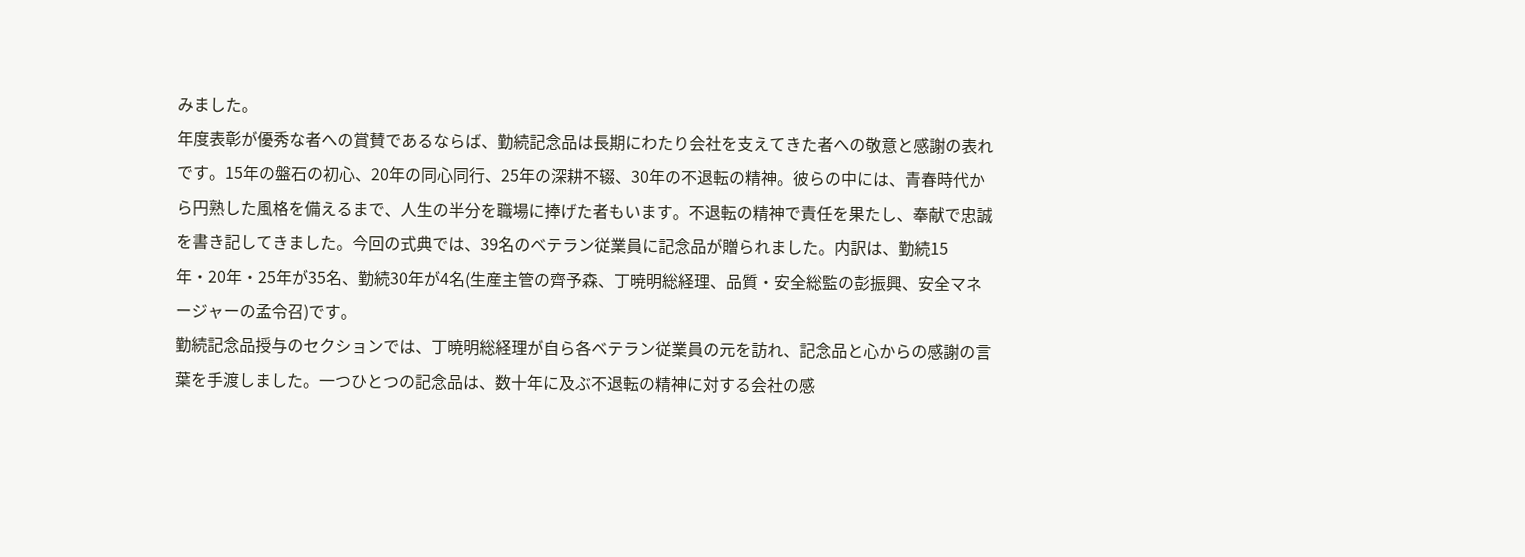みました。
年度表彰が優秀な者への賞賛であるならば、勤続記念品は長期にわたり会社を支えてきた者への敬意と感謝の表れです。15年の盤石の初心、20年の同心同行、25年の深耕不辍、30年の不退転の精神。彼らの中には、青春時代から円熟した風格を備えるまで、人生の半分を職場に捧げた者もいます。不退転の精神で責任を果たし、奉献で忠誠を書き記してきました。今回の式典では、39名のベテラン従業員に記念品が贈られました。内訳は、勤続15年・20年・25年が35名、勤続30年が4名(生産主管の齊予森、丁暁明総経理、品質・安全総監の彭振興、安全マネージャーの孟令召)です。
勤続記念品授与のセクションでは、丁暁明総経理が自ら各ベテラン従業員の元を訪れ、記念品と心からの感謝の言葉を手渡しました。一つひとつの記念品は、数十年に及ぶ不退転の精神に対する会社の感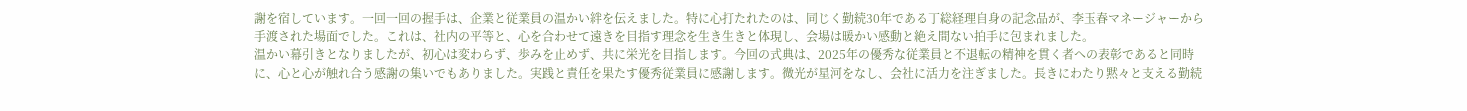謝を宿しています。一回一回の握手は、企業と従業員の温かい絆を伝えました。特に心打たれたのは、同じく勤続30年である丁総経理自身の記念品が、李玉春マネージャーから手渡された場面でした。これは、社内の平等と、心を合わせて遠きを目指す理念を生き生きと体現し、会場は暖かい感動と絶え間ない拍手に包まれました。
温かい幕引きとなりましたが、初心は変わらず、歩みを止めず、共に栄光を目指します。今回の式典は、2025年の優秀な従業員と不退転の精神を貫く者への表彰であると同時に、心と心が触れ合う感謝の集いでもありました。実践と責任を果たす優秀従業員に感謝します。微光が星河をなし、会社に活力を注ぎました。長きにわたり黙々と支える勤続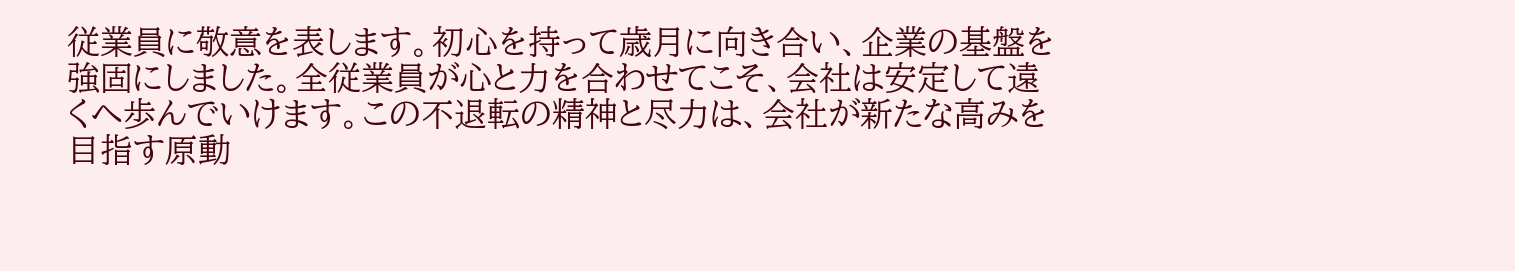従業員に敬意を表します。初心を持って歳月に向き合い、企業の基盤を強固にしました。全従業員が心と力を合わせてこそ、会社は安定して遠くへ歩んでいけます。この不退転の精神と尽力は、会社が新たな高みを目指す原動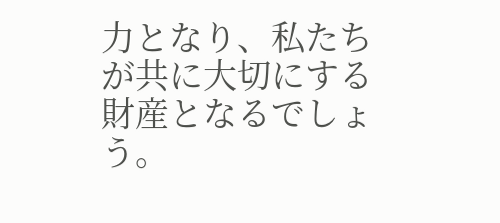力となり、私たちが共に大切にする財産となるでしょう。